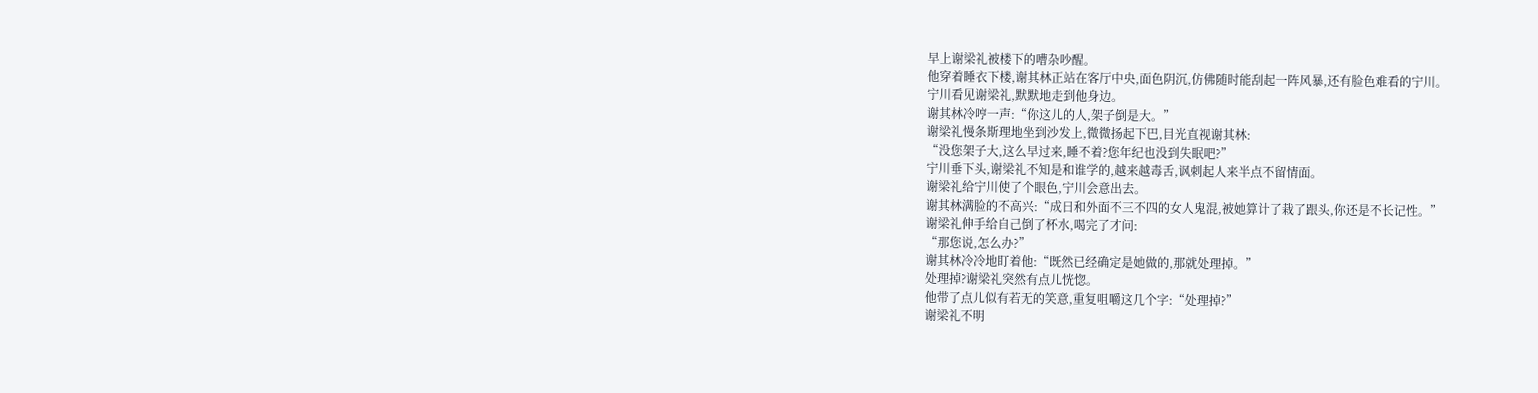早上谢梁礼被楼下的嘈杂吵醒。
他穿着睡衣下楼,谢其林正站在客厅中央,面色阴沉,仿佛随时能刮起一阵风暴,还有脸色难看的宁川。
宁川看见谢梁礼,默默地走到他身边。
谢其林冷哼一声:“你这儿的人,架子倒是大。”
谢梁礼慢条斯理地坐到沙发上,微微扬起下巴,目光直视谢其林:
“没您架子大,这么早过来,睡不着?您年纪也没到失眠吧?”
宁川垂下头,谢梁礼不知是和谁学的,越来越毒舌,讽刺起人来半点不留情面。
谢梁礼给宁川使了个眼色,宁川会意出去。
谢其林满脸的不高兴:“成日和外面不三不四的女人鬼混,被她算计了栽了跟头,你还是不长记性。”
谢梁礼伸手给自己倒了杯水,喝完了才问:
“那您说,怎么办?”
谢其林冷冷地盯着他:“既然已经确定是她做的,那就处理掉。”
处理掉?谢梁礼突然有点儿恍惚。
他带了点儿似有若无的笑意,重复咀嚼这几个字:“处理掉?”
谢梁礼不明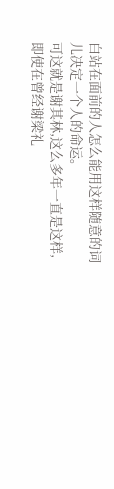白站在面前的人怎么能用这样随意的词儿决定一个人的命运。
可这就是谢其林,这么多年一直是这样,即使在曾经谢梁礼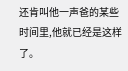还肯叫他一声爸的某些时间里,他就已经是这样了。